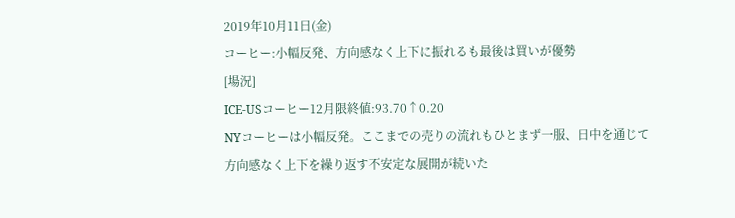2019年10月11日(金)
コーヒー:小幅反発、方向感なく上下に振れるも最後は買いが優勢
[場況]
ICE-USコーヒー12月限終値:93.70↑0.20
NYコーヒーは小幅反発。ここまでの売りの流れもひとまず一服、日中を通じて方向感なく上下を繰り返す不安定な展開が続いた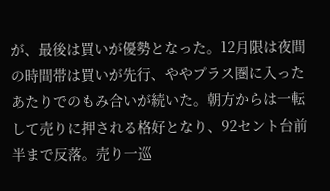が、最後は買いが優勢となった。12月限は夜間の時間帯は買いが先行、ややプラス圏に入ったあたりでのもみ合いが続いた。朝方からは一転して売りに押される格好となり、92セント台前半まで反落。売り一巡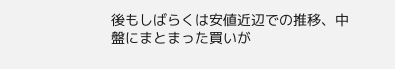後もしばらくは安値近辺での推移、中盤にまとまった買いが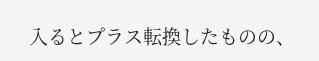入るとプラス転換したものの、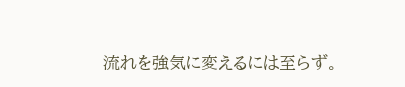流れを強気に変えるには至らず。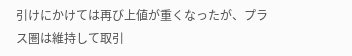引けにかけては再び上値が重くなったが、プラス圏は維持して取引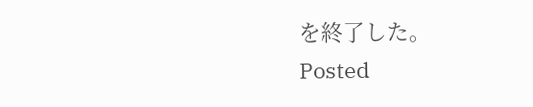を終了した。
Posted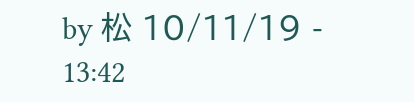by 松 10/11/19 - 13:42